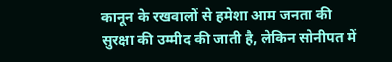कानून के रखवालों से हमेशा आम जनता की सुरक्षा की उम्मीद की जाती है, लेकिन सोनीपत में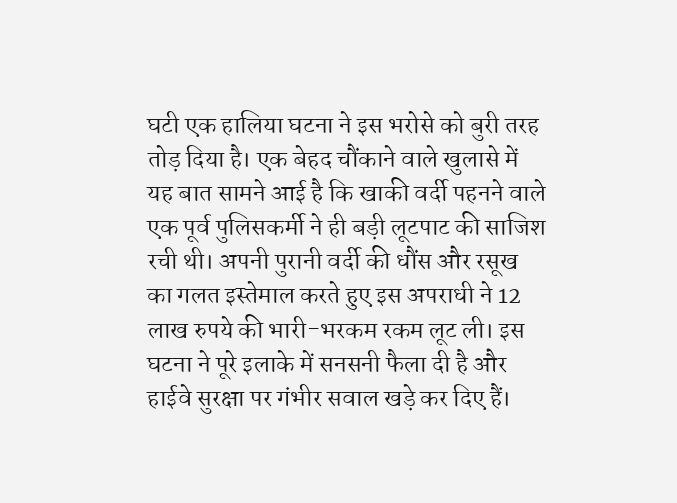घटी एक हालिया घटना ने इस भरोसे को बुरी तरह तोड़ दिया है। एक बेहद चौंकाने वाले खुलासे में यह बात सामने आई है कि खाकी वर्दी पहनने वाले एक पूर्व पुलिसकर्मी ने ही बड़ी लूटपाट की साजिश रची थी। अपनी पुरानी वर्दी की धौंस और रसूख का गलत इस्तेमाल करते हुए इस अपराधी ने 12 लाख रुपये की भारी-भरकम रकम लूट ली। इस घटना ने पूरे इलाके में सनसनी फैला दी है और हाईवे सुरक्षा पर गंभीर सवाल खड़े कर दिए हैं।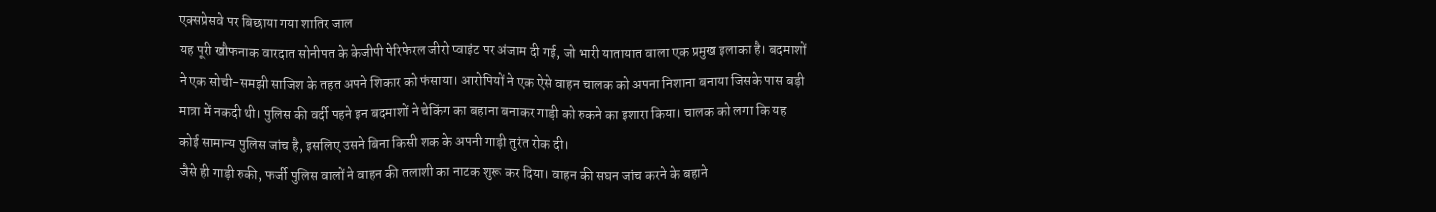एक्सप्रेसवे पर बिछाया गया शातिर जाल
यह पूरी खौफनाक वारदात सोनीपत के केजीपी पेरिफेरल जीरो प्वाइंट पर अंजाम दी गई, जो भारी यातायात वाला एक प्रमुख इलाका है। बदमाशों ने एक सोची-समझी साजिश के तहत अपने शिकार को फंसाया। आरोपियों ने एक ऐसे वाहन चालक को अपना निशाना बनाया जिसके पास बड़ी मात्रा में नकदी थी। पुलिस की वर्दी पहने इन बदमाशों ने चेकिंग का बहाना बनाकर गाड़ी को रुकने का इशारा किया। चालक को लगा कि यह कोई सामान्य पुलिस जांच है, इसलिए उसने बिना किसी शक के अपनी गाड़ी तुरंत रोक दी।
जैसे ही गाड़ी रुकी, फर्जी पुलिस वालों ने वाहन की तलाशी का नाटक शुरू कर दिया। वाहन की सघन जांच करने के बहाने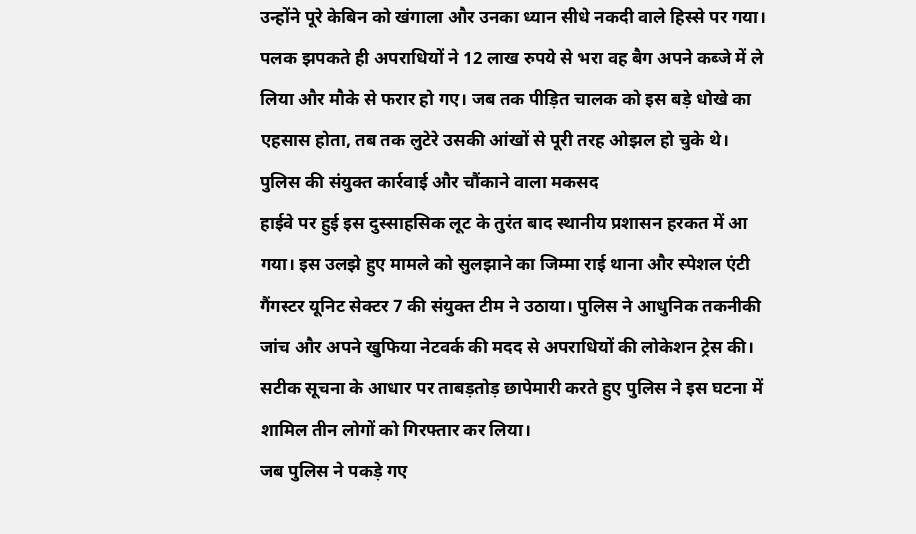उन्होंने पूरे केबिन को खंगाला और उनका ध्यान सीधे नकदी वाले हिस्से पर गया। पलक झपकते ही अपराधियों ने 12 लाख रुपये से भरा वह बैग अपने कब्जे में ले लिया और मौके से फरार हो गए। जब तक पीड़ित चालक को इस बड़े धोखे का एहसास होता, तब तक लुटेरे उसकी आंखों से पूरी तरह ओझल हो चुके थे।
पुलिस की संयुक्त कार्रवाई और चौंकाने वाला मकसद
हाईवे पर हुई इस दुस्साहसिक लूट के तुरंत बाद स्थानीय प्रशासन हरकत में आ गया। इस उलझे हुए मामले को सुलझाने का जिम्मा राई थाना और स्पेशल एंटी गैंगस्टर यूनिट सेक्टर 7 की संयुक्त टीम ने उठाया। पुलिस ने आधुनिक तकनीकी जांच और अपने खुफिया नेटवर्क की मदद से अपराधियों की लोकेशन ट्रेस की। सटीक सूचना के आधार पर ताबड़तोड़ छापेमारी करते हुए पुलिस ने इस घटना में शामिल तीन लोगों को गिरफ्तार कर लिया।
जब पुलिस ने पकड़े गए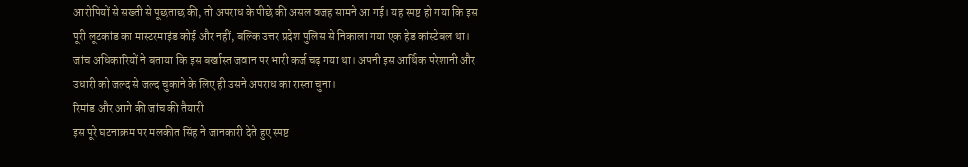आरोपियों से सख्ती से पूछताछ की, तो अपराध के पीछे की असल वजह सामने आ गई। यह स्पष्ट हो गया कि इस पूरी लूटकांड का मास्टरमाइंड कोई और नहीं, बल्कि उत्तर प्रदेश पुलिस से निकाला गया एक हेड कांस्टेबल था। जांच अधिकारियों ने बताया कि इस बर्खास्त जवान पर भारी कर्ज चढ़ गया था। अपनी इस आर्थिक परेशानी और उधारी को जल्द से जल्द चुकाने के लिए ही उसने अपराध का रास्ता चुना।
रिमांड और आगे की जांच की तैयारी
इस पूरे घटनाक्रम पर मलकीत सिंह ने जानकारी देते हुए स्पष्ट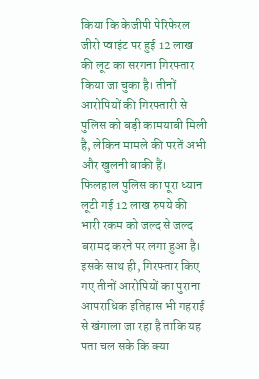किया कि केजीपी पेरिफेरल जीरो प्वाइंट पर हुई 12 लाख की लूट का सरगना गिरफ्तार किया जा चुका है। तीनों आरोपियों की गिरफ्तारी से पुलिस को बड़ी कामयाबी मिली है, लेकिन मामले की परतें अभी और खुलनी बाकी हैं।
फिलहाल पुलिस का पूरा ध्यान लूटी गई 12 लाख रुपये की भारी रकम को जल्द से जल्द बरामद करने पर लगा हुआ है। इसके साथ ही, गिरफ्तार किए गए तीनों आरोपियों का पुराना आपराधिक इतिहास भी गहराई से खंगाला जा रहा है ताकि यह पता चल सके कि क्या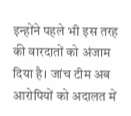इन्होंने पहले भी इस तरह की वारदातों को अंजाम दिया है। जांच टीम अब आरोपियों को अदालत में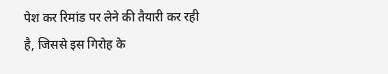पेश कर रिमांड पर लेने की तैयारी कर रही है, जिससे इस गिरोह के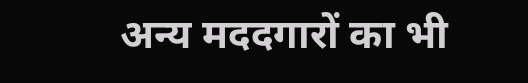अन्य मददगारों का भी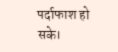पर्दाफाश हो सके।